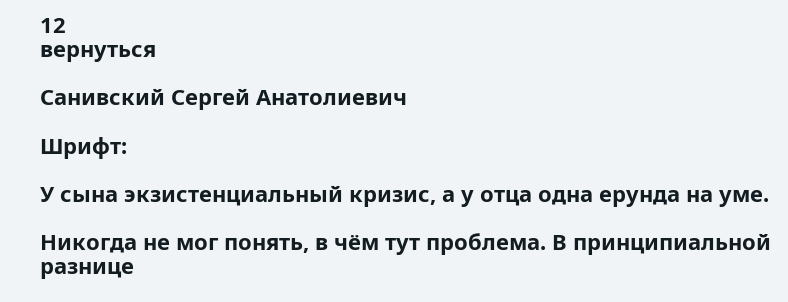12
вернуться

Санивский Сергей Анатолиевич

Шрифт:

У сына экзистенциальный кризис, а у отца одна ерунда на уме.

Никогда не мог понять, в чём тут проблема. В принципиальной разнице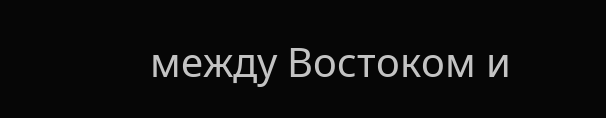между Востоком и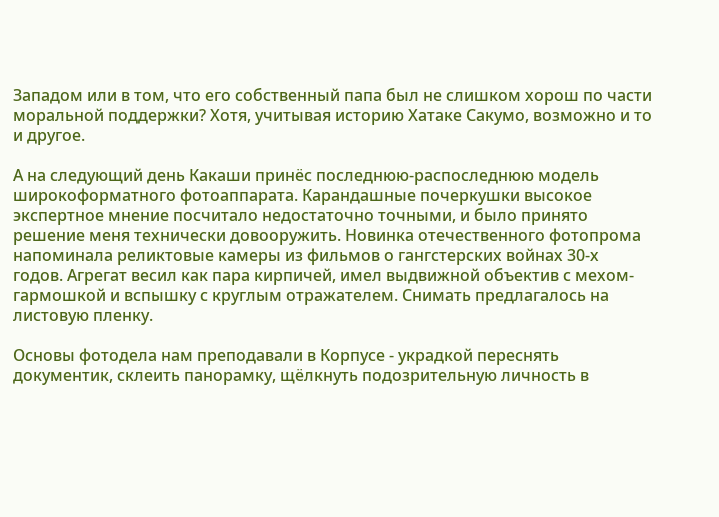Западом или в том, что его собственный папа был не слишком хорош по части моральной поддержки? Хотя, учитывая историю Хатаке Сакумо, возможно и то и другое.

А на следующий день Какаши принёс последнюю-распоследнюю модель широкоформатного фотоаппарата. Карандашные почеркушки высокое экспертное мнение посчитало недостаточно точными, и было принято решение меня технически довооружить. Новинка отечественного фотопрома напоминала реликтовые камеры из фильмов о гангстерских войнах 30-х годов. Агрегат весил как пара кирпичей, имел выдвижной объектив с мехом-гармошкой и вспышку с круглым отражателем. Снимать предлагалось на листовую пленку.

Основы фотодела нам преподавали в Корпусе - украдкой переснять документик, склеить панорамку, щёлкнуть подозрительную личность в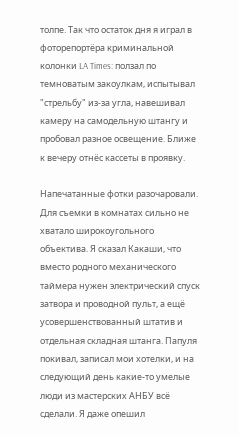толпе. Так что остаток дня я играл в фоторепортёра криминальной колонки LA Times: ползал по темноватым закоулкам, испытывал "стрельбу" из-за угла, навешивал камеру на самодельную штангу и пробовал разное освещение. Ближе к вечеру отнёс кассеты в проявку.

Напечатанные фотки разочаровали. Для съемки в комнатах сильно не хватало широкоугольного объектива. Я сказал Какаши, что вместо родного механического таймера нужен электрический спуск затвора и проводной пульт, а ещё усовершенствованный штатив и отдельная складная штанга. Папуля покивал, записал мои хотелки, и на следующий день какие-то умелые люди из мастерских АНБУ всё сделали. Я даже опешил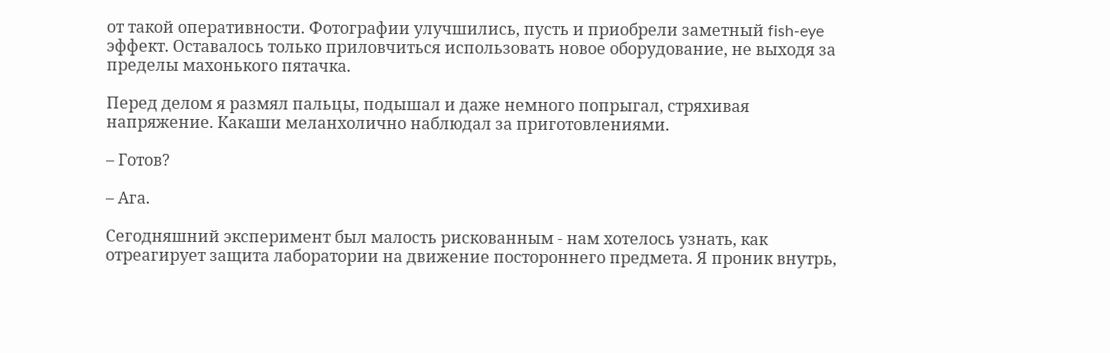от такой оперативности. Фотографии улучшились, пусть и приобрели заметный fish-eye эффект. Оставалось только приловчиться использовать новое оборудование, не выходя за пределы махонького пятачка.

Перед делом я размял пальцы, подышал и даже немного попрыгал, стряхивая напряжение. Какаши меланхолично наблюдал за приготовлениями.

– Готов?

– Ага.

Сегодняшний эксперимент был малость рискованным - нам хотелось узнать, как отреагирует защита лаборатории на движение постороннего предмета. Я проник внутрь,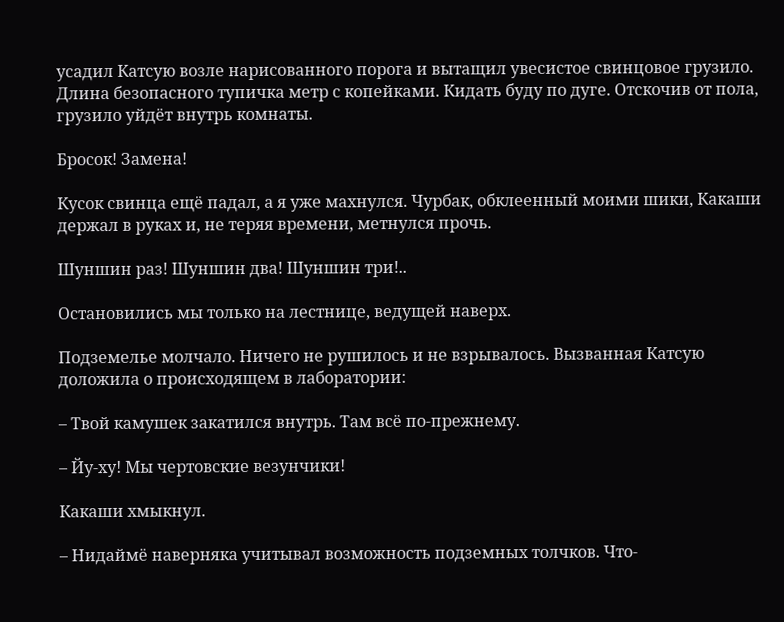усадил Катсую возле нарисованного порога и вытащил увесистое свинцовое грузило. Длина безопасного тупичка метр с копейками. Кидать буду по дуге. Отскочив от пола, грузило уйдёт внутрь комнаты.

Бросок! Замена!

Кусок свинца ещё падал, а я уже махнулся. Чурбак, обклеенный моими шики, Какаши держал в руках и, не теряя времени, метнулся прочь.

Шуншин раз! Шуншин два! Шуншин три!..

Остановились мы только на лестнице, ведущей наверх.

Подземелье молчало. Ничего не рушилось и не взрывалось. Вызванная Катсую доложила о происходящем в лаборатории:

– Твой камушек закатился внутрь. Там всё по-прежнему.

– Йу-ху! Мы чертовские везунчики!

Какаши хмыкнул.

– Нидаймё наверняка учитывал возможность подземных толчков. Что-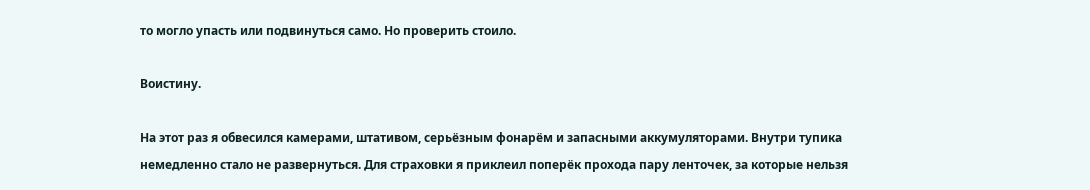то могло упасть или подвинуться само. Но проверить стоило.

Воистину.

На этот раз я обвесился камерами, штативом, серьёзным фонарём и запасными аккумуляторами. Внутри тупика немедленно стало не развернуться. Для страховки я приклеил поперёк прохода пару ленточек, за которые нельзя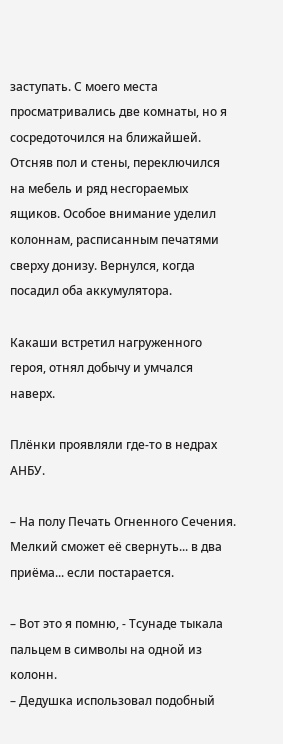заступать. С моего места просматривались две комнаты, но я сосредоточился на ближайшей. Отсняв пол и стены, переключился на мебель и ряд несгораемых ящиков. Особое внимание уделил колоннам, расписанным печатями сверху донизу. Вернулся, когда посадил оба аккумулятора.

Какаши встретил нагруженного героя, отнял добычу и умчался наверх.

Плёнки проявляли где-то в недрах АНБУ.

– На полу Печать Огненного Сечения. Мелкий сможет её свернуть... в два приёма... если постарается.

– Вот это я помню, - Тсунаде тыкала пальцем в символы на одной из колонн.
– Дедушка использовал подобный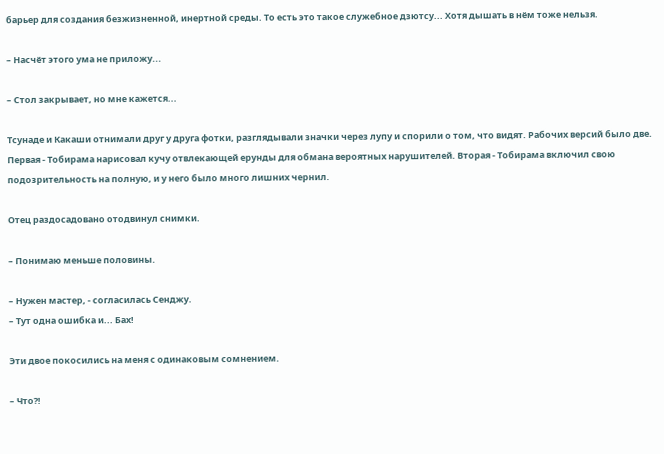барьер для создания безжизненной, инертной среды. То есть это такое служебное дзютсу... Хотя дышать в нём тоже нельзя.

– Насчёт этого ума не приложу...

– Стол закрывает, но мне кажется...

Тсунаде и Какаши отнимали друг у друга фотки, разглядывали значки через лупу и спорили о том, что видят. Рабочих версий было две. Первая - Тобирама нарисовал кучу отвлекающей ерунды для обмана вероятных нарушителей. Вторая - Тобирама включил свою подозрительность на полную, и у него было много лишних чернил.

Отец раздосадовано отодвинул снимки.

– Понимаю меньше половины.

– Нужен мастер, - согласилась Сенджу.
– Тут одна ошибка и... Бах!

Эти двое покосились на меня с одинаковым сомнением.

– Что?!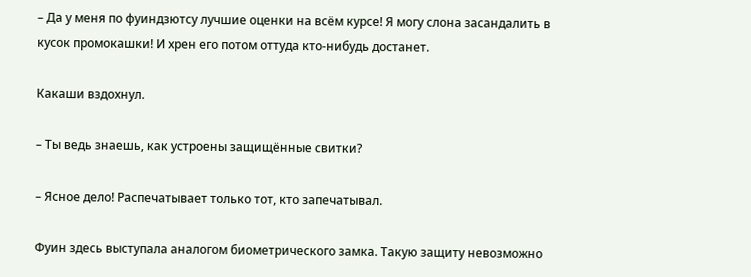– Да у меня по фуиндзютсу лучшие оценки на всём курсе! Я могу слона засандалить в кусок промокашки! И хрен его потом оттуда кто-нибудь достанет.

Какаши вздохнул.

– Ты ведь знаешь, как устроены защищённые свитки?

– Ясное дело! Распечатывает только тот, кто запечатывал.

Фуин здесь выступала аналогом биометрического замка. Такую защиту невозможно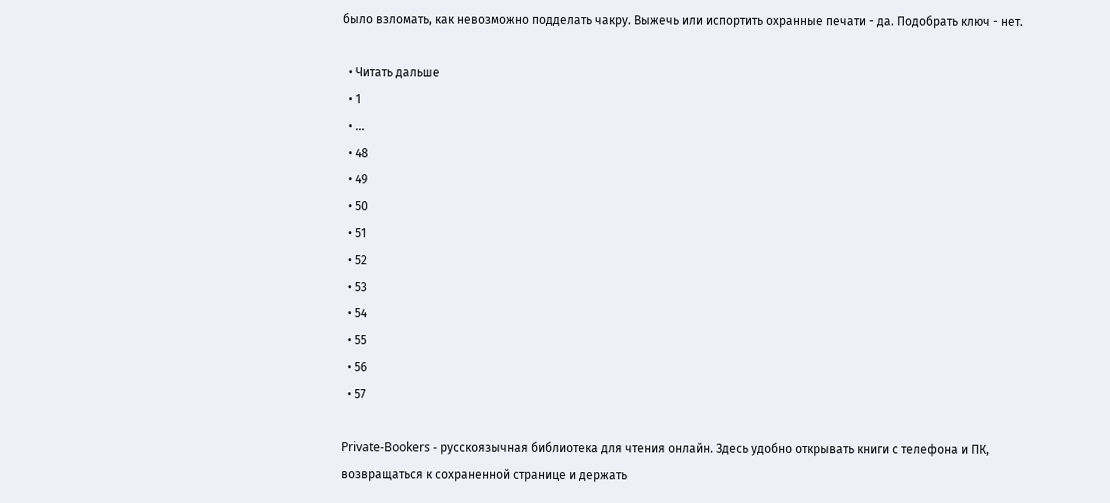было взломать, как невозможно подделать чакру. Выжечь или испортить охранные печати - да. Подобрать ключ - нет.

  • Читать дальше
  • 1
  • ...
  • 48
  • 49
  • 50
  • 51
  • 52
  • 53
  • 54
  • 55
  • 56
  • 57

Private-Bookers - русскоязычная библиотека для чтения онлайн. Здесь удобно открывать книги с телефона и ПК, возвращаться к сохраненной странице и держать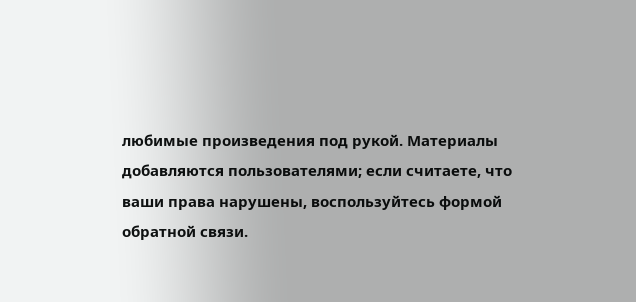любимые произведения под рукой. Материалы добавляются пользователями; если считаете, что ваши права нарушены, воспользуйтесь формой обратной связи.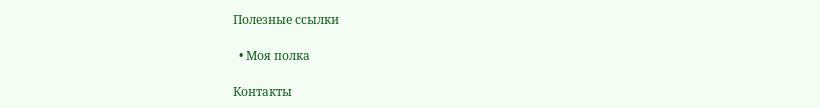Полезные ссылки

  • Моя полка

Контакты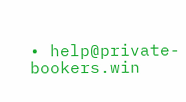• help@private-bookers.win